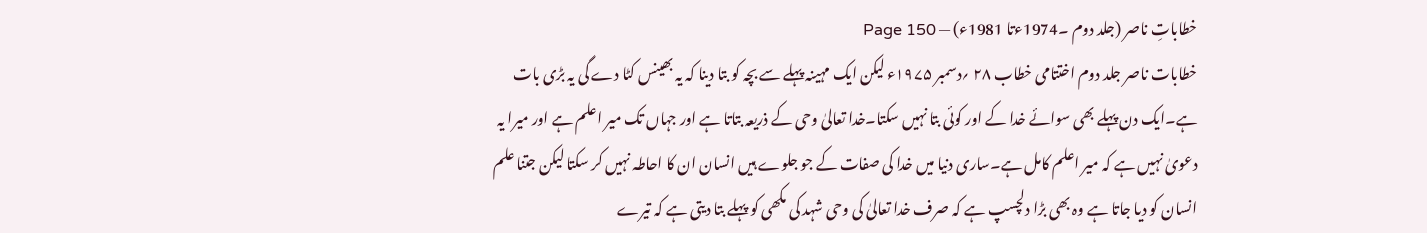خطاباتِ ناصر (جلد دوم ۔1974ءتا 1981ء) — Page 150
خطابات ناصر جلد دوم اختتامی خطاب ۲۸ ؍دسمبر ۱۹۷۵ء لیکن ایک مہینہ پہلے سے بچہ کو بتا دینا کہ یہ بھینس کٹا دے گی یہ بڑی بات ہے۔ایک دن پہلے بھی سوائے خدا کے اور کوئی بتا نہیں سکتا۔خدا تعالیٰ وحی کے ذریعہ بتاتا ہے اور جہاں تک میر اعلم ہے اور میرا یہ دعویٰ نہیں ہے کہ میر اعلم کامل ہے۔ساری دنیا میں خدا کی صفات کے جو جلوے ہیں انسان ان کا احاطہ نہیں کر سکتا لیکن جتنا علم انسان کو دیا جاتا ہے وہ بھی بڑا دلچسپ ہے کہ صرف خدا تعالیٰ کی وحی شہد کی مکھی کو پہلے بتا دیتی ہے کہ تیرے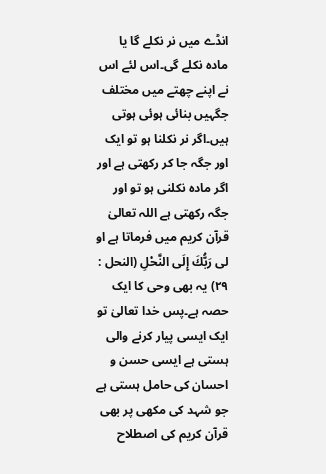انڈے میں نر نکلے گا یا مادہ نکلے گی۔اس لئے اس نے اپنے چھتے میں مختلف جگہیں بنائی ہوئی ہوتی ہیں۔اگر نر نکلنا ہو تو ایک اور جگہ جا کر رکھتی ہے اور اگر مادہ نکلنی ہو تو اور جگہ رکھتی ہے اللہ تعالیٰ قرآن کریم میں فرماتا ہے او لی رَبُّكَ إِلَى النَّحْلِ (النحل : ٢٩) یہ بھی وحی کا ایک حصہ ہے۔پس خدا تعالیٰ تو ایک ایسی پیار کرنے والی ہستی ہے ایسی حسن و احسان کی حامل ہستی ہے جو شہد کی مکھی پر بھی قرآن کریم کی اصطلاح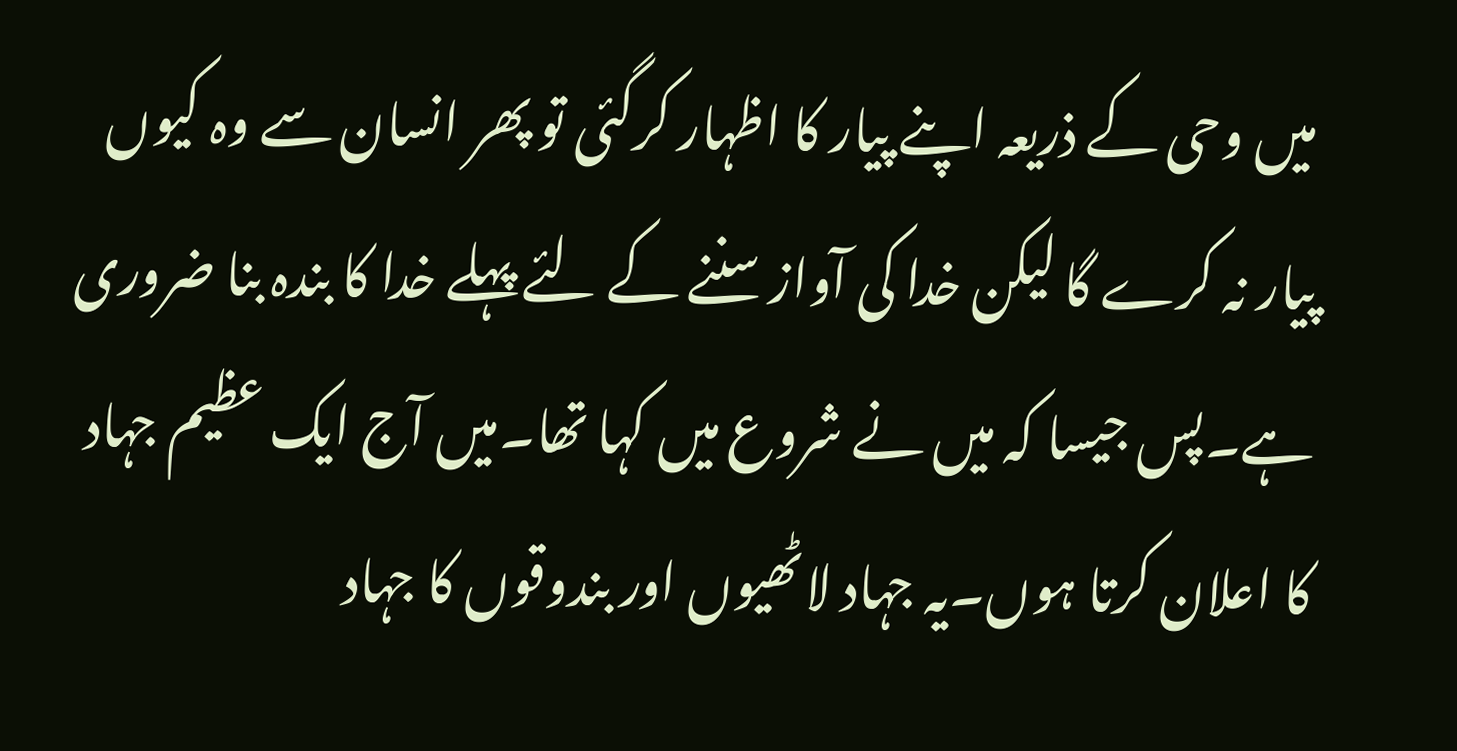میں وحی کے ذریعہ اپنے پیار کا اظہار کرگئی تو پھر انسان سے وہ کیوں پیار نہ کرے گا لیکن خدا کی آواز سننے کے لئے پہلے خدا کا بندہ بنا ضروری ہے۔پس جیسا کہ میں نے شروع میں کہا تھا۔میں آج ایک عظیم جہاد کا اعلان کرتا ہوں۔یہ جہاد لاٹھیوں اور بندوقوں کا جہاد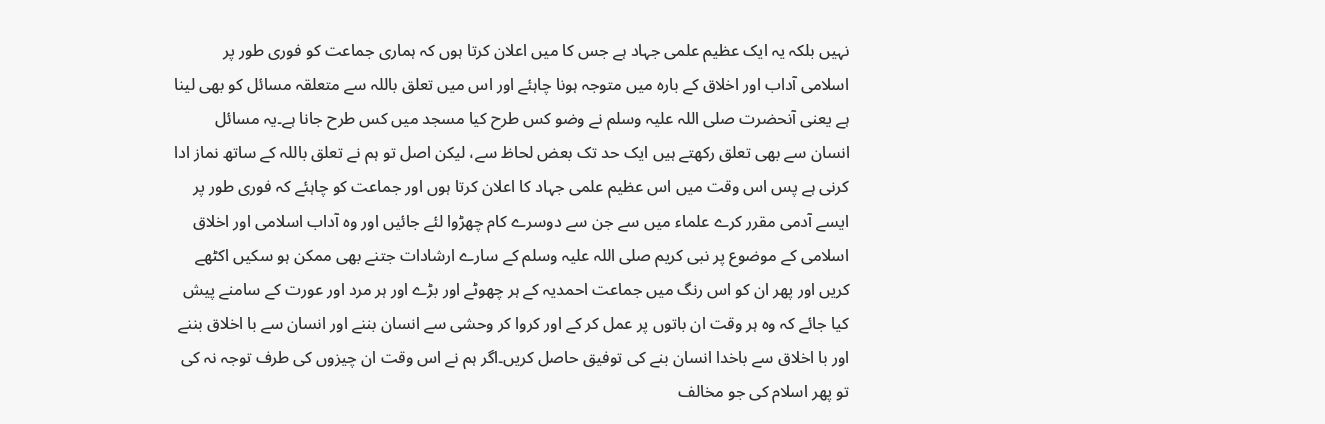نہیں بلکہ یہ ایک عظیم علمی جہاد ہے جس کا میں اعلان کرتا ہوں کہ ہماری جماعت کو فوری طور پر اسلامی آداب اور اخلاق کے بارہ میں متوجہ ہونا چاہئے اور اس میں تعلق باللہ سے متعلقہ مسائل کو بھی لینا ہے یعنی آنحضرت صلی اللہ علیہ وسلم نے وضو کس طرح کیا مسجد میں کس طرح جانا ہے۔یہ مسائل انسان سے بھی تعلق رکھتے ہیں ایک حد تک بعض لحاظ سے، لیکن اصل تو ہم نے تعلق باللہ کے ساتھ نماز ادا کرنی ہے پس اس وقت میں اس عظیم علمی جہاد کا اعلان کرتا ہوں اور جماعت کو چاہئے کہ فوری طور پر ایسے آدمی مقرر کرے علماء میں سے جن سے دوسرے کام چھڑوا لئے جائیں اور وہ آداب اسلامی اور اخلاق اسلامی کے موضوع پر نبی کریم صلی اللہ علیہ وسلم کے سارے ارشادات جتنے بھی ممکن ہو سکیں اکٹھے کریں اور پھر ان کو اس رنگ میں جماعت احمدیہ کے ہر چھوٹے اور بڑے اور ہر مرد اور عورت کے سامنے پیش کیا جائے کہ وہ ہر وقت ان باتوں پر عمل کر کے اور کروا کر وحشی سے انسان بننے اور انسان سے با اخلاق بننے اور با اخلاق سے باخدا انسان بنے کی توفیق حاصل کریں۔اگر ہم نے اس وقت ان چیزوں کی طرف توجہ نہ کی تو پھر اسلام کی جو مخالف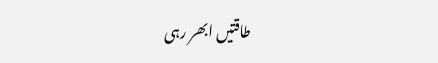طاقتیں ابھر رہی